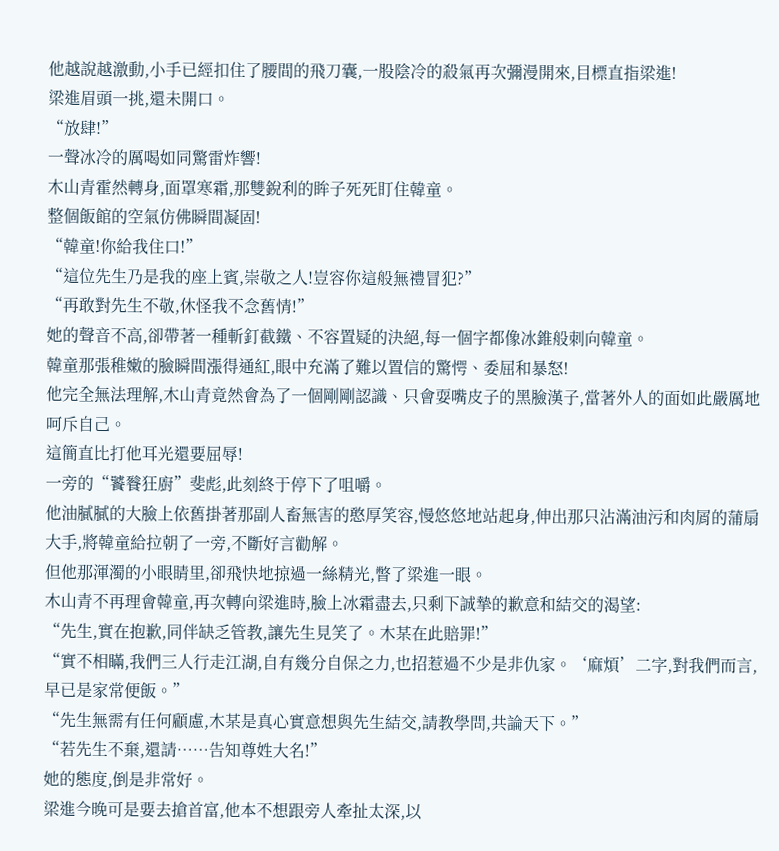他越說越激動,小手已經扣住了腰間的飛刀囊,一股陰冷的殺氣再次彌漫開來,目標直指梁進!
梁進眉頭一挑,還未開口。
“放肆!”
一聲冰冷的厲喝如同驚雷炸響!
木山青霍然轉身,面罩寒霜,那雙銳利的眸子死死盯住韓童。
整個飯館的空氣仿佛瞬間凝固!
“韓童!你給我住口!”
“這位先生乃是我的座上賓,崇敬之人!豈容你這般無禮冒犯?”
“再敢對先生不敬,休怪我不念舊情!”
她的聲音不高,卻帶著一種斬釘截鐵、不容置疑的決絕,每一個字都像冰錐般刺向韓童。
韓童那張稚嫩的臉瞬間漲得通紅,眼中充滿了難以置信的驚愕、委屈和暴怒!
他完全無法理解,木山青竟然會為了一個剛剛認識、只會耍嘴皮子的黑臉漢子,當著外人的面如此嚴厲地呵斥自己。
這簡直比打他耳光還要屈辱!
一旁的“饕餮狂廚”斐彪,此刻終于停下了咀嚼。
他油膩膩的大臉上依舊掛著那副人畜無害的憨厚笑容,慢悠悠地站起身,伸出那只沾滿油污和肉屑的蒲扇大手,將韓童給拉朝了一旁,不斷好言勸解。
但他那渾濁的小眼睛里,卻飛快地掠過一絲精光,瞥了梁進一眼。
木山青不再理會韓童,再次轉向梁進時,臉上冰霜盡去,只剩下誠摯的歉意和結交的渴望:
“先生,實在抱歉,同伴缺乏管教,讓先生見笑了。木某在此賠罪!”
“實不相瞞,我們三人行走江湖,自有幾分自保之力,也招惹過不少是非仇家。‘麻煩’二字,對我們而言,早已是家常便飯。”
“先生無需有任何顧慮,木某是真心實意想與先生結交,請教學問,共論天下。”
“若先生不棄,還請……告知尊姓大名!”
她的態度,倒是非常好。
梁進今晚可是要去搶首富,他本不想跟旁人牽扯太深,以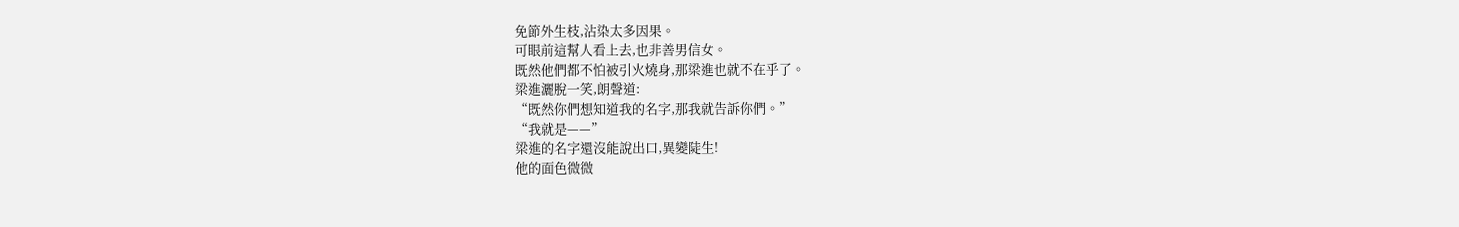免節外生枝,沾染太多因果。
可眼前這幫人看上去,也非善男信女。
既然他們都不怕被引火燒身,那梁進也就不在乎了。
梁進灑脫一笑,朗聲道:
“既然你們想知道我的名字,那我就告訴你們。”
“我就是——”
梁進的名字還沒能說出口,異變陡生!
他的面色微微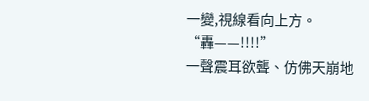一變,視線看向上方。
“轟——!!!!”
一聲震耳欲聾、仿佛天崩地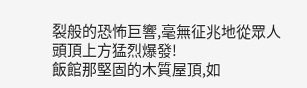裂般的恐怖巨響,毫無征兆地從眾人頭頂上方猛烈爆發!
飯館那堅固的木質屋頂,如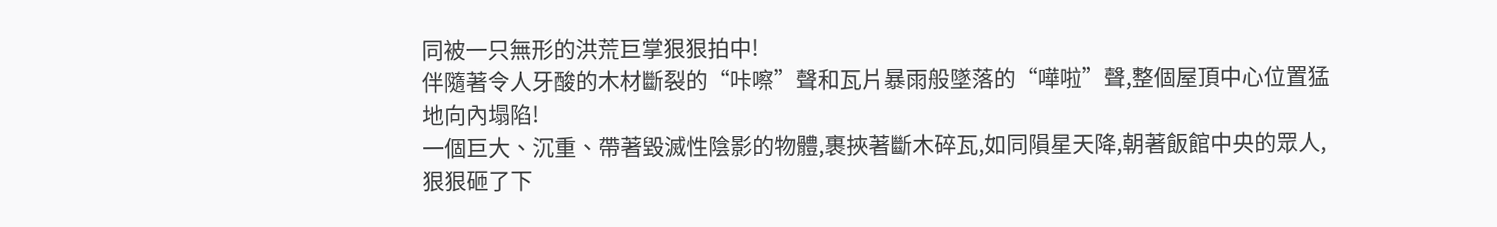同被一只無形的洪荒巨掌狠狠拍中!
伴隨著令人牙酸的木材斷裂的“咔嚓”聲和瓦片暴雨般墜落的“嘩啦”聲,整個屋頂中心位置猛地向內塌陷!
一個巨大、沉重、帶著毀滅性陰影的物體,裹挾著斷木碎瓦,如同隕星天降,朝著飯館中央的眾人,狠狠砸了下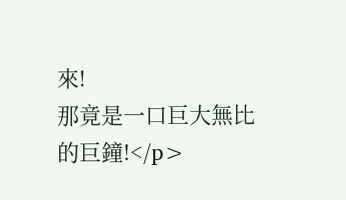來!
那竟是一口巨大無比的巨鐘!</p>